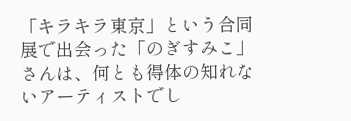「キラキラ東京」という合同展で出会った「のぎすみこ」さんは、何とも得体の知れないアーティストでし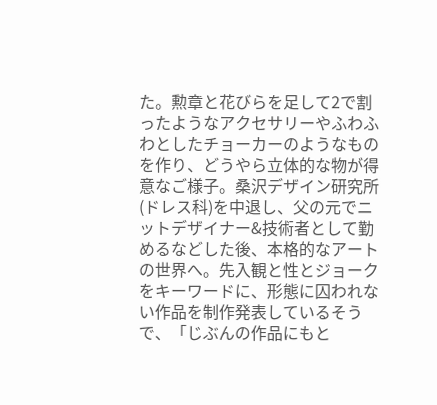た。勲章と花びらを足して2で割ったようなアクセサリーやふわふわとしたチョーカーのようなものを作り、どうやら立体的な物が得意なご様子。桑沢デザイン研究所(ドレス科)を中退し、父の元でニットデザイナー&技術者として勤めるなどした後、本格的なアートの世界へ。先入観と性とジョークをキーワードに、形態に囚われない作品を制作発表しているそうで、「じぶんの作品にもと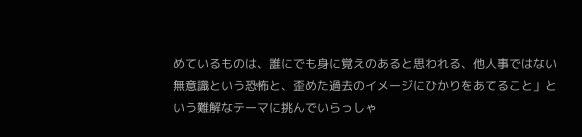めているものは、誰にでも身に覚えのあると思われる、他人事ではない無意識という恐怖と、歪めた過去のイメージにひかりをあてること」という難解なテーマに挑んでいらっしゃ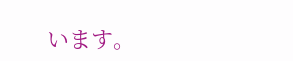います。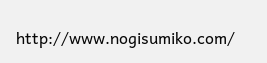http://www.nogisumiko.com/